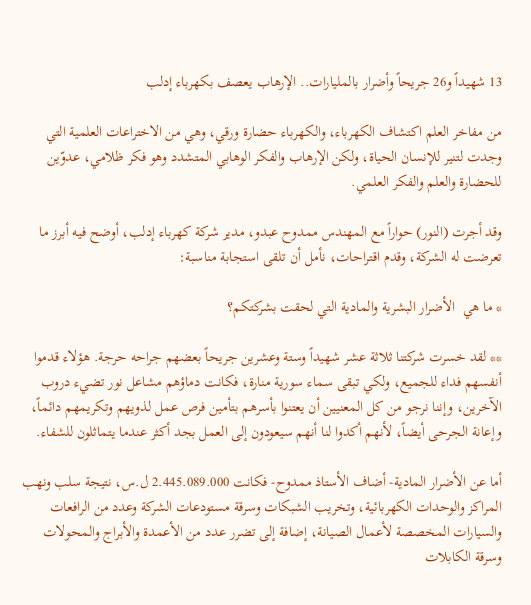13 شهيداً و26 جريحاً وأضرار بالمليارات.. الإرهاب يعصف بكهرباء إدلب

من مفاخر العلم اكتشاف الكهرباء، والكهرباء حضارة ورقي، وهي من الاختراعات العلمية التي وجدت لتنير للإنسان الحياة، ولكن الإرهاب والفكر الوهابي المتشدد وهو فكر ظلامي، عدوّين للحضارة والعلم والفكر العلمي.

وقد أجرت (النور) حواراً مع المهندس ممدوح عبدو، مدير شركة كهرباء إدلب، أوضح فيه أبرز ما تعرضت له الشركة، وقدم اقتراحات، نأمل أن تلقى استجابة مناسبة:

* ما هي  الأضرار البشرية والمادية التي لحقت بشركتكم؟

** لقد خسرت شركتنا ثلاثة عشر شهيداً وستة وعشرين جريحاً بعضهم جراحه حرجة. هؤلاء قدموا أنفسهم فداء للجميع، ولكي تبقى سماء سورية منارة، فكانت دماؤهم مشاعل نور تضيء دروب الآخرين، وإننا نرجو من كل المعنيين أن يعتنوا بأسرهم بتأمين فرص عمل لذويهم وتكريمهم دائماً، وإعانة الجرحى أيضاً، لأنهم أكدوا لنا أنهم سيعودون إلى العمل بجد أكثر عندما يتماثلون للشفاء.

أما عن الأضرار المادية- أضاف الأستاذ ممدوح- فكانت 2.445.089.000 ل.س، نتيجة سلب ونهب المراكز والوحدات الكهربائية، وتخريب الشبكات وسرقة مستودعات الشركة وعدد من الرافعات والسيارات المخصصة لأعمال الصيانة، إضافة إلى تضرر عدد من الأعمدة والأبراج والمحولات وسرقة الكابلات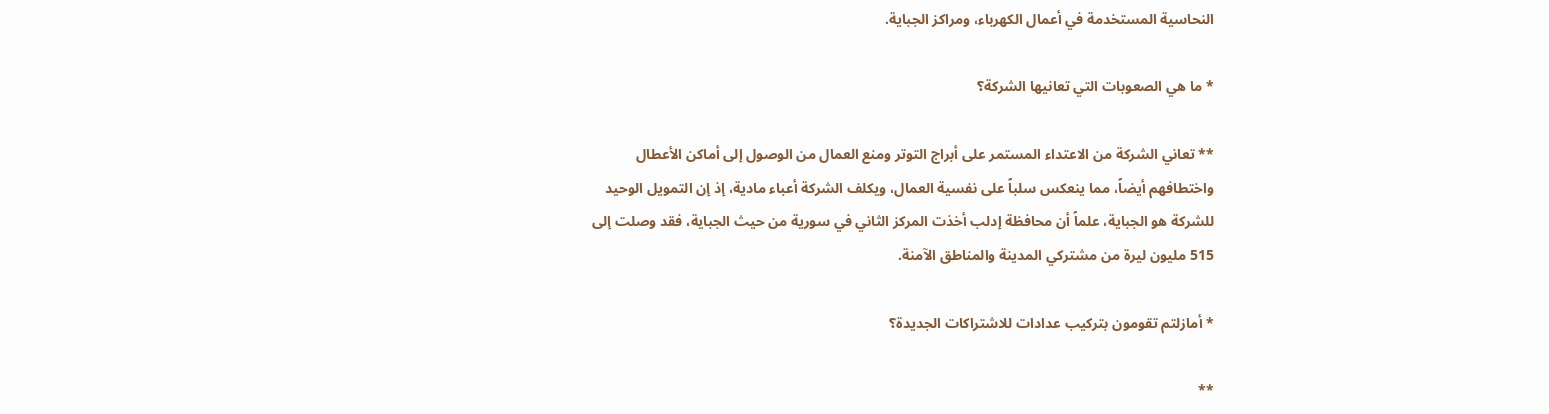النحاسية المستخدمة في أعمال الكهرباء، ومراكز الجباية.

* ما هي الصعوبات التي تعانيها الشركة؟

** تعاني الشركة من الاعتداء المستمر على أبراج التوتر ومنع العمال من الوصول إلى أماكن الأعطال واختطافهم أيضاً، مما ينعكس سلباً على نفسية العمال، ويكلف الشركة أعباء مادية، إذ إن التمويل الوحيد للشركة هو الجباية، علماً أن محافظة إدلب أخذت المركز الثاني في سورية من حيث الجباية، فقد وصلت إلى 515 مليون ليرة من مشتركي المدينة والمناطق الآمنة.

* أمازلتم تقومون بتركيب عدادات للاشتراكات الجديدة؟

**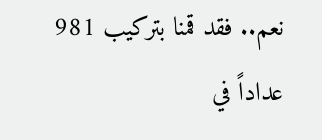نعم.. فقد قمنا بتركيب 981 عداداً في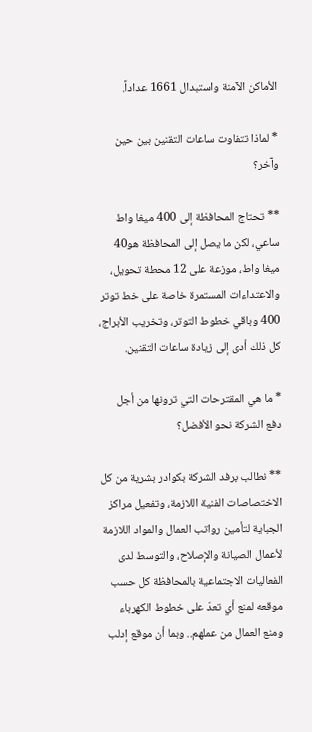الأماكن الآمنة واستبدال 1661 عداداً.

* لماذا تتفاوت ساعات التقنين بين حين وآخر؟

** تحتاج المحافظة إلى 400 ميغا واط ساعي، لكن ما يصل إلى المحافظة هو40 ميغا واط، موزعة على 12 محطة تحويل، والاعتداءات المستمرة خاصة على خط توتر 400 وباقي خطوط التوتر، وتخريب الأبراج، كل ذلك أدى إلى زيادة ساعات التقنين.

* ما هي المقترحات التي ترونها من أجل دفع الشركة نحو الأفضل؟

** نطالب برفد الشركة بكوادر بشرية من كل الاختصاصات الفنية اللازمة، وتفعيل مراكز الجباية لتأمين رواتب العمال والمواد اللازمة لأعمال الصيانة والإصلاح، والتوسط لدى الفعاليات الاجتماعية بالمحافظة كل حسب موقعه لمنع أي تعدّ على خطوط الكهرباء ومنع العمال من عملهم.. وبما أن موقع إدلب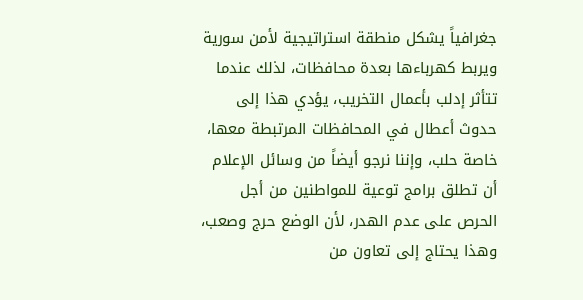جغرافياً يشكل منطقة استراتيجية لأمن سورية ويربط كهرباءها بعدة محافظات، لذلك عندما تتأثر إدلب بأعمال التخريب، يؤدي هذا إلى حدوث أعطال في المحافظات المرتبطة معها، خاصة حلب، وإننا نرجو أيضاً من وسائل الإعلام أن تطلق برامج توعية للمواطنين من أجل الحرص على عدم الهدر، لأن الوضع حرج وصعب، وهذا يحتاج إلى تعاون من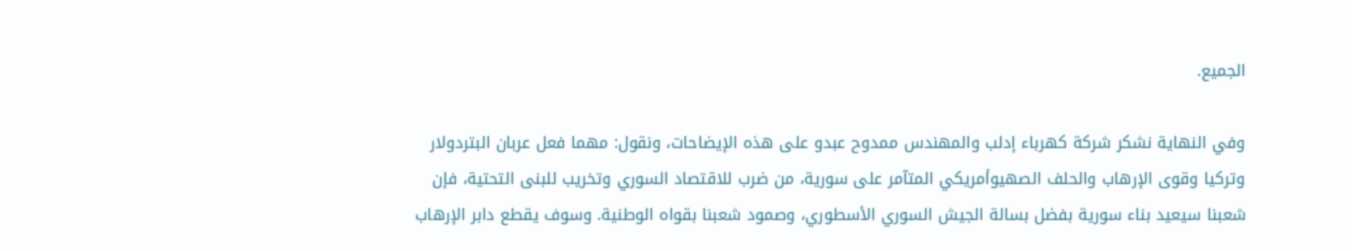الجميع.

وفي النهاية نشكر شركة كهرباء إدلب والمهندس ممدوح عبدو على هذه الإيضاحات، ونقول: مهما فعل عربان البتردولار وتركيا وقوى الإرهاب والحلف الصهيوأمريكي المتآمر على سورية، من ضرب للاقتصاد السوري وتخريب للبنى التحتية، فإن شعبنا سيعيد بناء سورية بفضل بسالة الجيش السوري الأسطوري، وصمود شعبنا بقواه الوطنية. وسوف يقطع دابر الإرهاب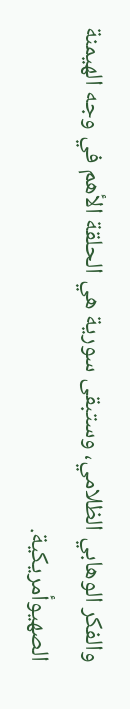والفكر الوهابي الظلامي، وستبقى سورية هي الحلقة الأهم في وجه الهيمنة الصهيوأمريكية.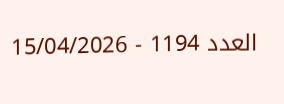العدد 1194 - 15/04/2026